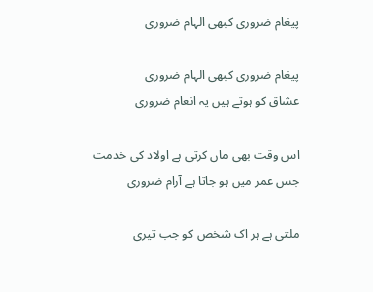پیغام ضروری کبھی الہام ضروری

پیغام ضروری کبھی الہام ضروری
عشاق کو ہوتے ہیں یہ انعام ضروری

اس وقت بھی ماں کرتی ہے اولاد کی خدمت
جس عمر میں ہو جاتا ہے آرام ضروری

ملتی ہے ہر اک شخص کو جب تیری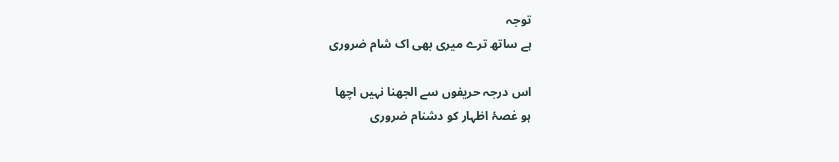توجہ
ہے ساتھ ترے میری بھی اک شام ضروری

اس درجہ حریفوں سے الجھنا نہیں اچھا
ہو غصۂ اظہار کو دشنام ضروری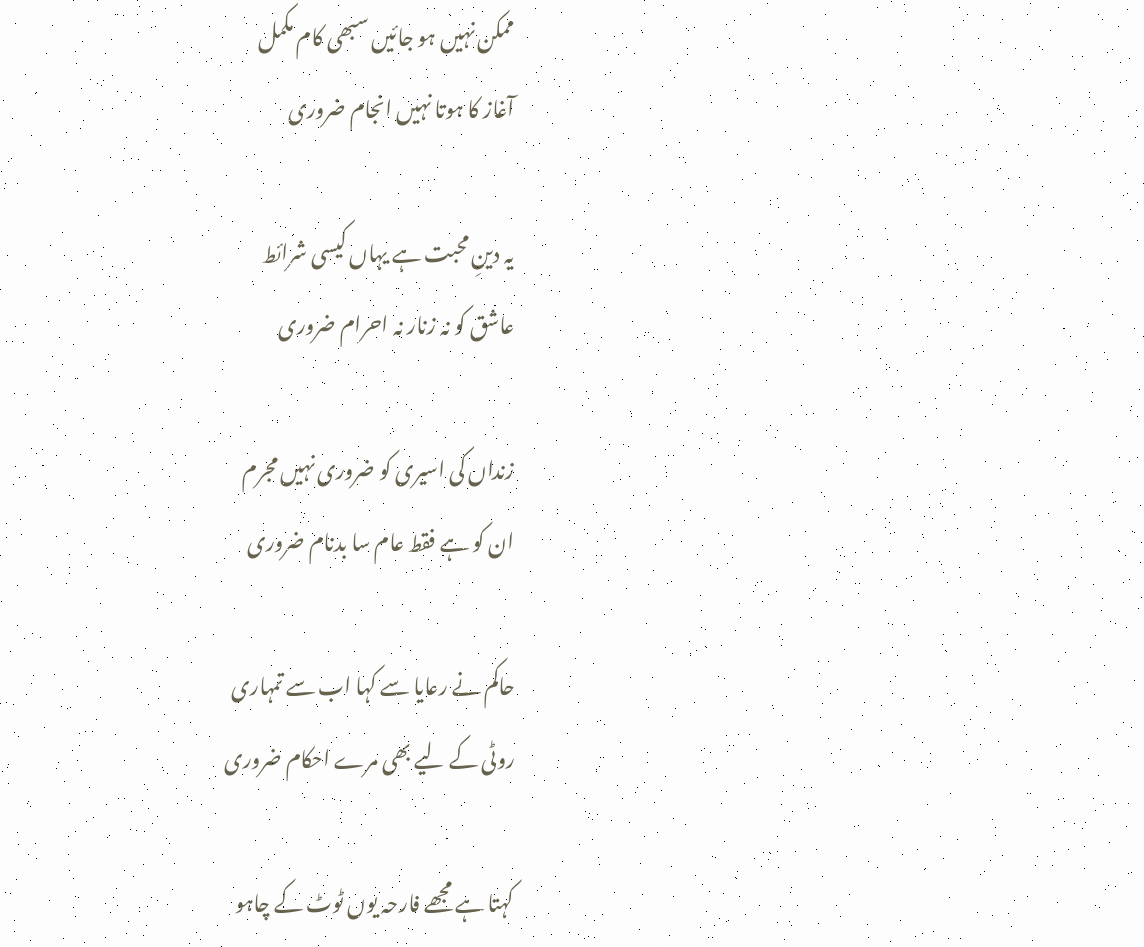ممکن نہیں ہو جائیں سبھی کام مکمل
آغاز کا ہوتا نہیں انجام ضروری

یہ دینِ محبت ہے یہاں کیسی شرائط
عاشق کو نہ زنار نہ احرام ضروری

زنداں کی اسیری کو ضروری نہیں مجرم
ان کو ہے فقط عام سا بدنام ضروری

حاکم نے رعایا سے کہا اب سے تمہاری
روٹی کے لیے بھی مرے احکام ضروری

کہتا ہے مجھے فارحہ یوں ٹوٹ کے چاہو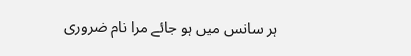ہر سانس میں ہو جائے مرا نام ضروری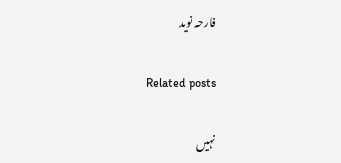فارحہ نوید

Related posts

نہیں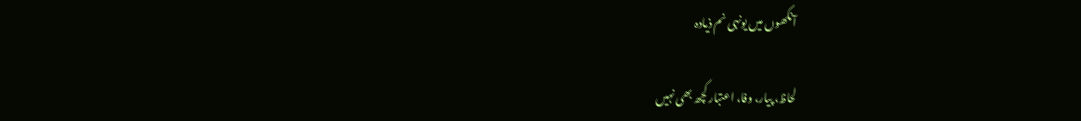آنکھوں میں یونہی نم ذیادہ

لحاظ، پیار، وفا، اعتبار کچھ بھی نہیں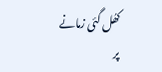کھُل گئی زمانے پر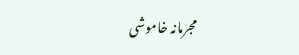مجرمانہ خاموشی